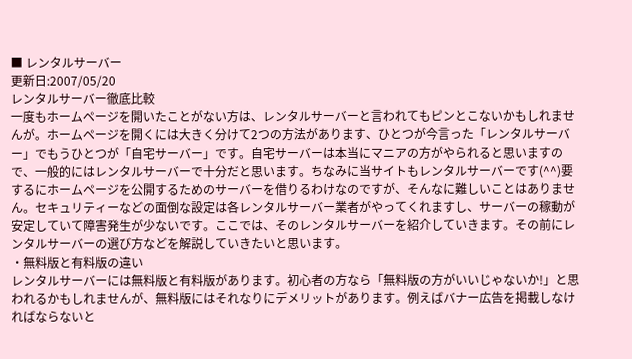■ レンタルサーバー
更新日:2007/05/20
レンタルサーバー徹底比較
一度もホームページを開いたことがない方は、レンタルサーバーと言われてもピンとこないかもしれませんが。ホームページを開くには大きく分けて2つの方法があります、ひとつが今言った「レンタルサーバー」でもうひとつが「自宅サーバー」です。自宅サーバーは本当にマニアの方がやられると思いますので、一般的にはレンタルサーバーで十分だと思います。ちなみに当サイトもレンタルサーバーです(^^)要するにホームページを公開するためのサーバーを借りるわけなのですが、そんなに難しいことはありません。セキュリティーなどの面倒な設定は各レンタルサーバー業者がやってくれますし、サーバーの稼動が安定していて障害発生が少ないです。ここでは、そのレンタルサーバーを紹介していきます。その前にレンタルサーバーの選び方などを解説していきたいと思います。
・無料版と有料版の違い
レンタルサーバーには無料版と有料版があります。初心者の方なら「無料版の方がいいじゃないか!」と思われるかもしれませんが、無料版にはそれなりにデメリットがあります。例えばバナー広告を掲載しなければならないと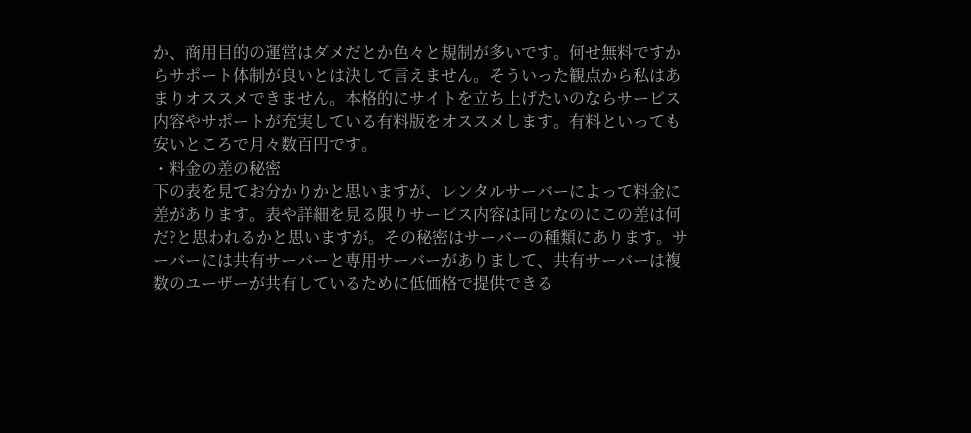か、商用目的の運営はダメだとか色々と規制が多いです。何せ無料ですからサポート体制が良いとは決して言えません。そういった観点から私はあまりオススメできません。本格的にサイトを立ち上げたいのならサービス内容やサポートが充実している有料版をオススメします。有料といっても安いところで月々数百円です。
・料金の差の秘密
下の表を見てお分かりかと思いますが、レンタルサーバーによって料金に差があります。表や詳細を見る限りサービス内容は同じなのにこの差は何だ?と思われるかと思いますが。その秘密はサーバーの種類にあります。サーバーには共有サーバーと専用サーバーがありまして、共有サーバーは複数のユーザーが共有しているために低価格で提供できる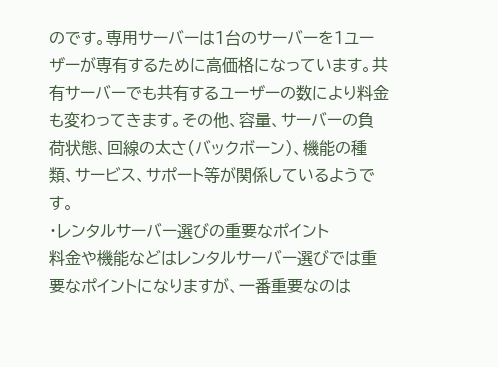のです。専用サーバーは1台のサーバーを1ユーザーが専有するために高価格になっています。共有サーバーでも共有するユーザーの数により料金も変わってきます。その他、容量、サーバーの負荷状態、回線の太さ(バックボーン)、機能の種類、サービス、サポート等が関係しているようです。
・レンタルサーバー選びの重要なポイント
料金や機能などはレンタルサーバー選びでは重要なポイントになりますが、一番重要なのは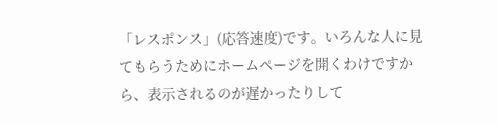「レスポンス」(応答速度)です。いろんな人に見てもらうためにホームページを開くわけですから、表示されるのが遅かったりして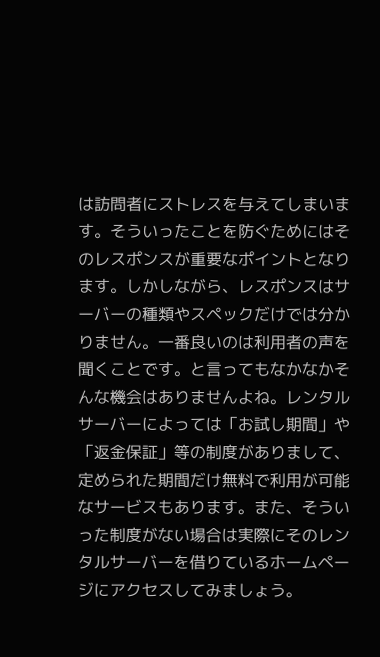は訪問者にストレスを与えてしまいます。そういったことを防ぐためにはそのレスポンスが重要なポイントとなります。しかしながら、レスポンスはサーバーの種類やスペックだけでは分かりません。一番良いのは利用者の声を聞くことです。と言ってもなかなかそんな機会はありませんよね。レンタルサーバーによっては「お試し期間」や「返金保証」等の制度がありまして、定められた期間だけ無料で利用が可能なサービスもあります。また、そういった制度がない場合は実際にそのレンタルサーバーを借りているホームページにアクセスしてみましょう。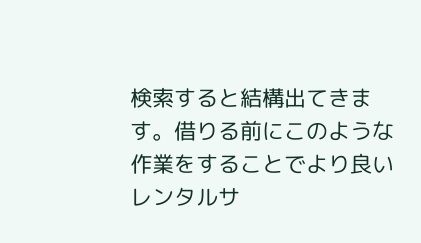検索すると結構出てきます。借りる前にこのような作業をすることでより良いレンタルサ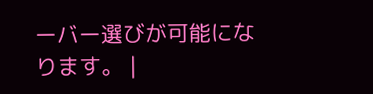ーバー選びが可能になります。 |